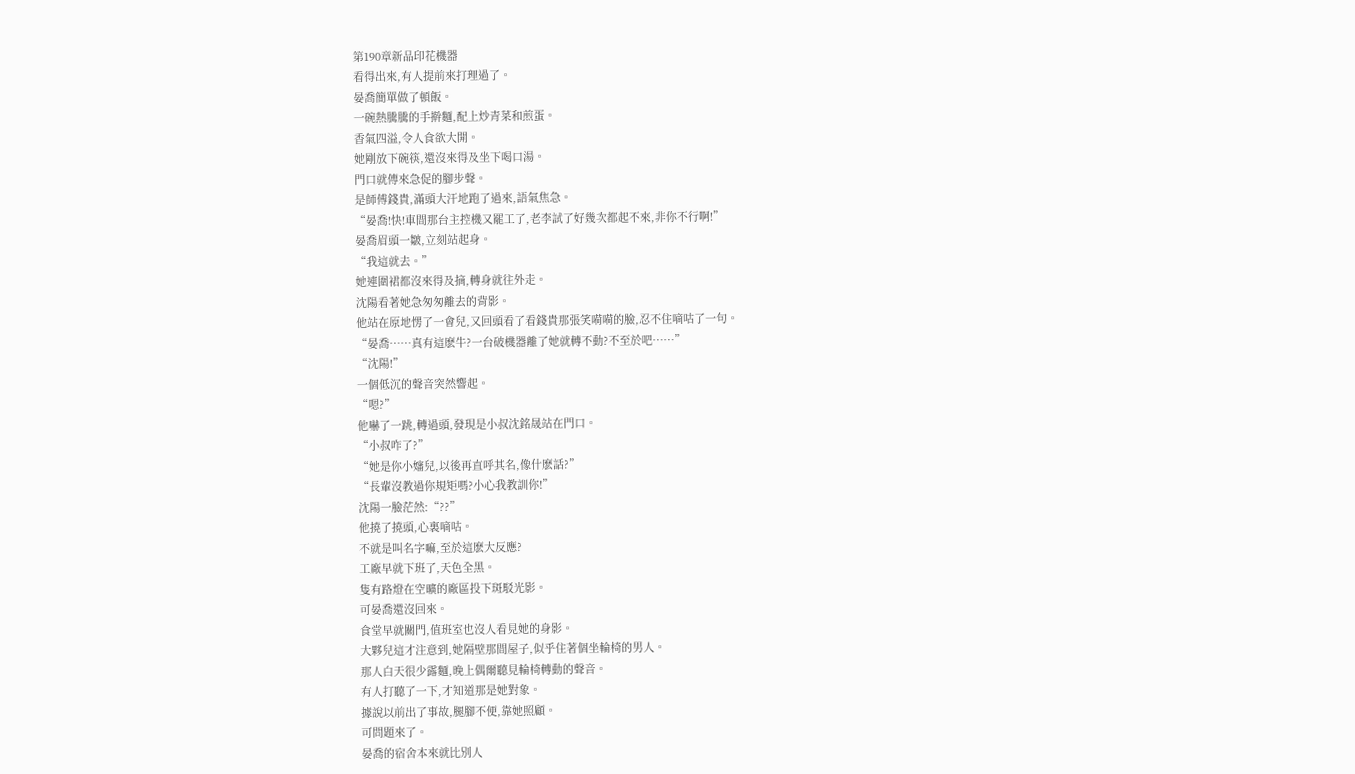第190章新品印花機器
看得出來,有人提前來打理過了。
晏喬簡單做了頓飯。
一碗熱騰騰的手擀麵,配上炒青菜和煎蛋。
香氣四溢,令人食欲大開。
她剛放下碗筷,還沒來得及坐下喝口湯。
門口就傳來急促的腳步聲。
是師傅錢貴,滿頭大汗地跑了過來,語氣焦急。
“晏喬!快!車間那台主控機又罷工了,老李試了好幾次都起不來,非你不行啊!”
晏喬眉頭一皺,立刻站起身。
“我這就去。”
她連圍裙都沒來得及摘,轉身就往外走。
沈陽看著她急匆匆離去的背影。
他站在原地愣了一會兒,又回頭看了看錢貴那張笑嗬嗬的臉,忍不住嘀咕了一句。
“晏喬……真有這麽牛?一台破機器離了她就轉不動?不至於吧……”
“沈陽!”
一個低沉的聲音突然響起。
“嗯?”
他嚇了一跳,轉過頭,發現是小叔沈銘晟站在門口。
“小叔咋了?”
“她是你小嬸兒,以後再直呼其名,像什麽話?”
“長輩沒教過你規矩嗎?小心我教訓你!”
沈陽一臉茫然:“??”
他撓了撓頭,心裏嘀咕。
不就是叫名字嘛,至於這麽大反應?
工廠早就下班了,天色全黑。
隻有路燈在空曠的廠區投下斑駁光影。
可晏喬還沒回來。
食堂早就關門,值班室也沒人看見她的身影。
大夥兒這才注意到,她隔壁那間屋子,似乎住著個坐輪椅的男人。
那人白天很少露麵,晚上偶爾聽見輪椅轉動的聲音。
有人打聽了一下,才知道那是她對象。
據說以前出了事故,腿腳不便,靠她照顧。
可問題來了。
晏喬的宿舍本來就比別人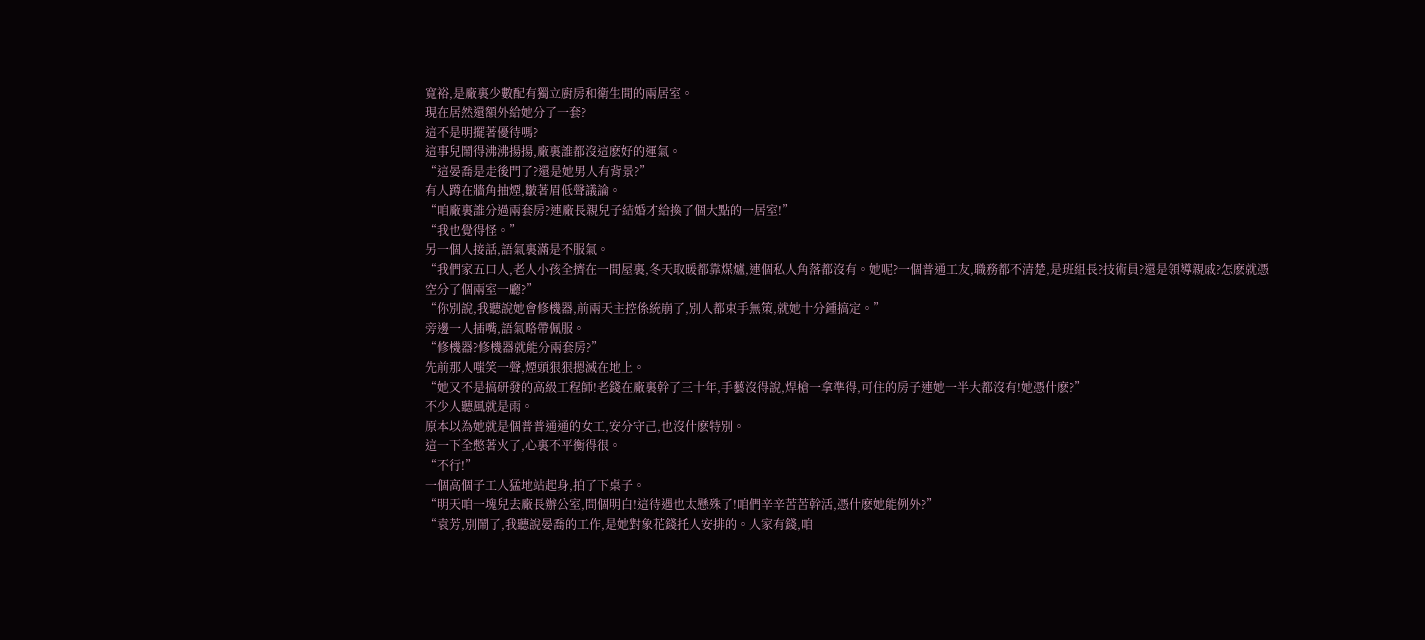寬裕,是廠裏少數配有獨立廚房和衛生間的兩居室。
現在居然還額外給她分了一套?
這不是明擺著優待嗎?
這事兒鬧得沸沸揚揚,廠裏誰都沒這麽好的運氣。
“這晏喬是走後門了?還是她男人有背景?”
有人蹲在牆角抽煙,皺著眉低聲議論。
“咱廠裏誰分過兩套房?連廠長親兒子結婚才給換了個大點的一居室!”
“我也覺得怪。”
另一個人接話,語氣裏滿是不服氣。
“我們家五口人,老人小孩全擠在一間屋裏,冬天取暖都靠煤爐,連個私人角落都沒有。她呢?一個普通工友,職務都不清楚,是班組長?技術員?還是領導親戚?怎麽就憑空分了個兩室一廳?”
“你別說,我聽說她會修機器,前兩天主控係統崩了,別人都束手無策,就她十分鍾搞定。”
旁邊一人插嘴,語氣略帶佩服。
“修機器?修機器就能分兩套房?”
先前那人嗤笑一聲,煙頭狠狠摁滅在地上。
“她又不是搞研發的高級工程師!老錢在廠裏幹了三十年,手藝沒得說,焊槍一拿準得,可住的房子連她一半大都沒有!她憑什麽?”
不少人聽風就是雨。
原本以為她就是個普普通通的女工,安分守己,也沒什麽特別。
這一下全憋著火了,心裏不平衡得很。
“不行!”
一個高個子工人猛地站起身,拍了下桌子。
“明天咱一塊兒去廠長辦公室,問個明白!這待遇也太懸殊了!咱們辛辛苦苦幹活,憑什麽她能例外?”
“袁芳,別鬧了,我聽說晏喬的工作,是她對象花錢托人安排的。人家有錢,咱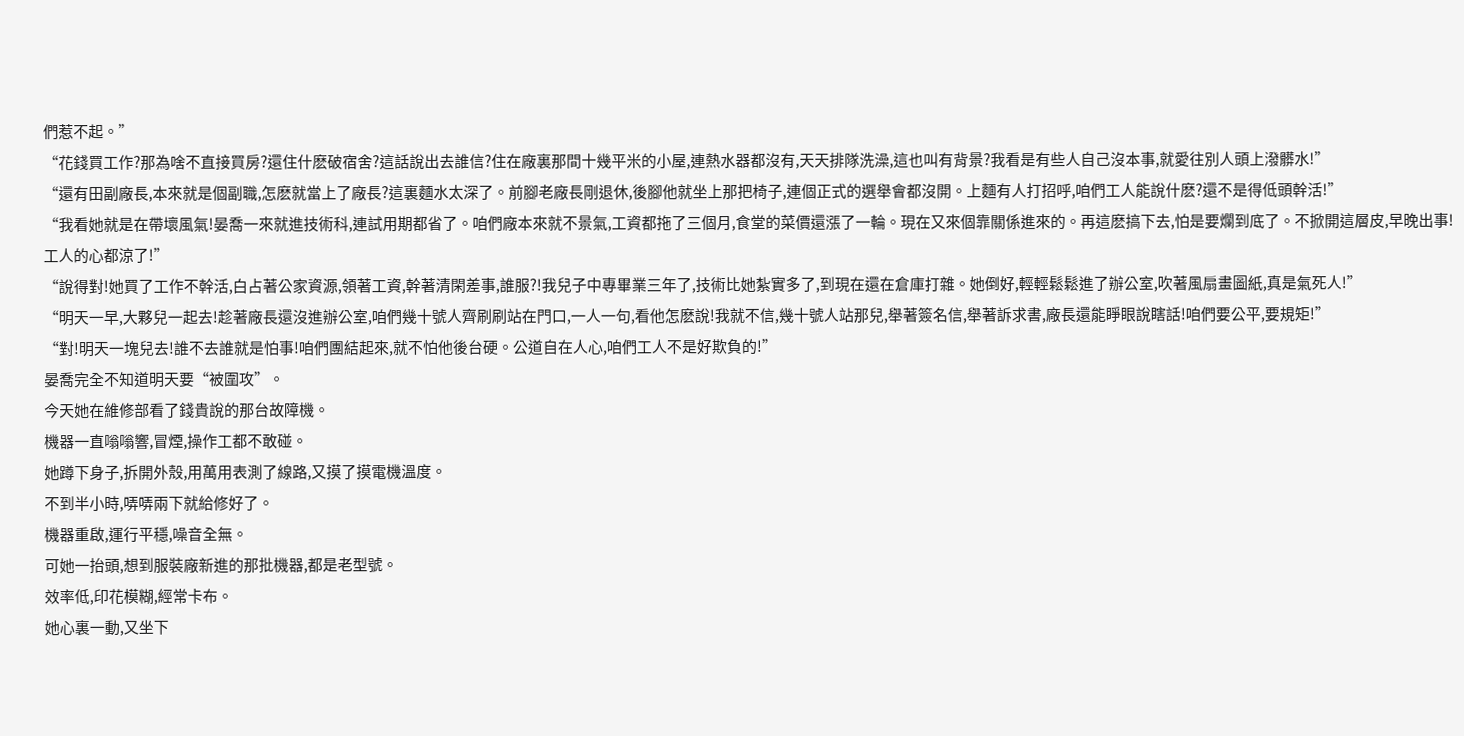們惹不起。”
“花錢買工作?那為啥不直接買房?還住什麽破宿舍?這話說出去誰信?住在廠裏那間十幾平米的小屋,連熱水器都沒有,天天排隊洗澡,這也叫有背景?我看是有些人自己沒本事,就愛往別人頭上潑髒水!”
“還有田副廠長,本來就是個副職,怎麽就當上了廠長?這裏麵水太深了。前腳老廠長剛退休,後腳他就坐上那把椅子,連個正式的選舉會都沒開。上麵有人打招呼,咱們工人能說什麽?還不是得低頭幹活!”
“我看她就是在帶壞風氣!晏喬一來就進技術科,連試用期都省了。咱們廠本來就不景氣,工資都拖了三個月,食堂的菜價還漲了一輪。現在又來個靠關係進來的。再這麽搞下去,怕是要爛到底了。不掀開這層皮,早晚出事!工人的心都涼了!”
“說得對!她買了工作不幹活,白占著公家資源,領著工資,幹著清閑差事,誰服?!我兒子中專畢業三年了,技術比她紮實多了,到現在還在倉庫打雜。她倒好,輕輕鬆鬆進了辦公室,吹著風扇畫圖紙,真是氣死人!”
“明天一早,大夥兒一起去!趁著廠長還沒進辦公室,咱們幾十號人齊刷刷站在門口,一人一句,看他怎麽說!我就不信,幾十號人站那兒,舉著簽名信,舉著訴求書,廠長還能睜眼說瞎話!咱們要公平,要規矩!”
“對!明天一塊兒去!誰不去誰就是怕事!咱們團結起來,就不怕他後台硬。公道自在人心,咱們工人不是好欺負的!”
晏喬完全不知道明天要“被圍攻”。
今天她在維修部看了錢貴說的那台故障機。
機器一直嗡嗡響,冒煙,操作工都不敢碰。
她蹲下身子,拆開外殼,用萬用表測了線路,又摸了摸電機溫度。
不到半小時,哢哢兩下就給修好了。
機器重啟,運行平穩,噪音全無。
可她一抬頭,想到服裝廠新進的那批機器,都是老型號。
效率低,印花模糊,經常卡布。
她心裏一動,又坐下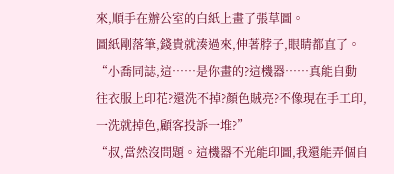來,順手在辦公室的白紙上畫了張草圖。
圖紙剛落筆,錢貴就湊過來,伸著脖子,眼睛都直了。
“小喬同誌,這……是你畫的?這機器……真能自動往衣服上印花?還洗不掉?顏色賊亮?不像現在手工印,一洗就掉色,顧客投訴一堆?”
“叔,當然沒問題。這機器不光能印圖,我還能弄個自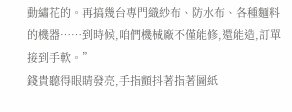動繡花的。再搞幾台專門織紗布、防水布、各種麵料的機器……到時候,咱們機械廠不僅能修,還能造,訂單接到手軟。”
錢貴聽得眼睛發亮,手指顫抖著指著圖紙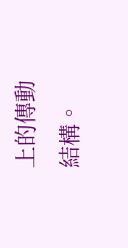上的傳動結構。